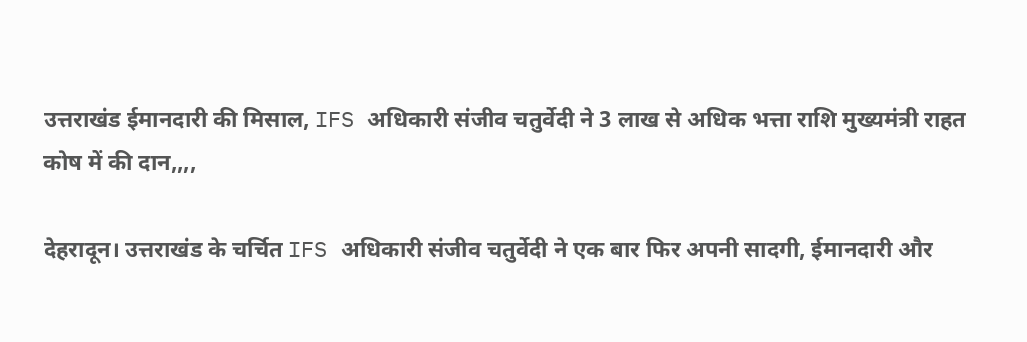उत्तराखंड ईमानदारी की मिसाल, IFS अधिकारी संजीव चतुर्वेदी ने 3 लाख से अधिक भत्ता राशि मुख्यमंत्री राहत कोष में की दान,,,,

देहरादून। उत्तराखंड के चर्चित IFS अधिकारी संजीव चतुर्वेदी ने एक बार फिर अपनी सादगी, ईमानदारी और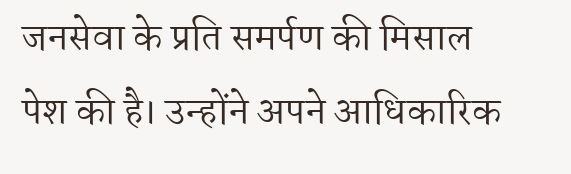जनसेवा के प्रति समर्पण की मिसाल पेश की है। उन्होंने अपने आधिकारिक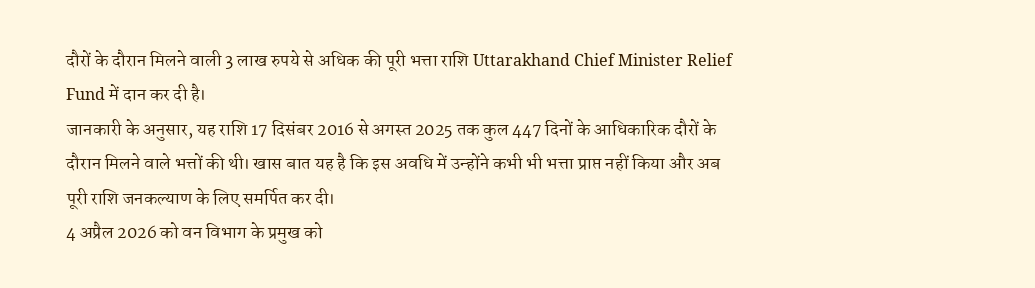दौरों के दौरान मिलने वाली 3 लाख रुपये से अधिक की पूरी भत्ता राशि Uttarakhand Chief Minister Relief Fund में दान कर दी है।
जानकारी के अनुसार, यह राशि 17 दिसंबर 2016 से अगस्त 2025 तक कुल 447 दिनों के आधिकारिक दौरों के दौरान मिलने वाले भत्तों की थी। खास बात यह है कि इस अवधि में उन्होंने कभी भी भत्ता प्राप्त नहीं किया और अब पूरी राशि जनकल्याण के लिए समर्पित कर दी।
4 अप्रैल 2026 को वन विभाग के प्रमुख को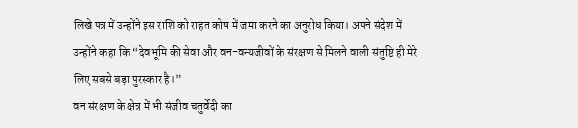लिखे पत्र में उन्होंने इस राशि को राहत कोष में जमा करने का अनुरोध किया। अपने संदेश में उन्होंने कहा कि “देवभूमि की सेवा और वन-वन्यजीवों के संरक्षण से मिलने वाली संतुष्टि ही मेरे लिए सबसे बड़ा पुरस्कार है।”
वन संरक्षण के क्षेत्र में भी संजीव चतुर्वेदी का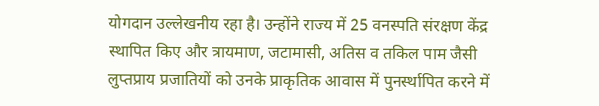योगदान उल्लेखनीय रहा है। उन्होंने राज्य में 25 वनस्पति संरक्षण केंद्र स्थापित किए और त्रायमाण, जटामासी, अतिस व तकिल पाम जैसी लुप्तप्राय प्रजातियों को उनके प्राकृतिक आवास में पुनर्स्थापित करने में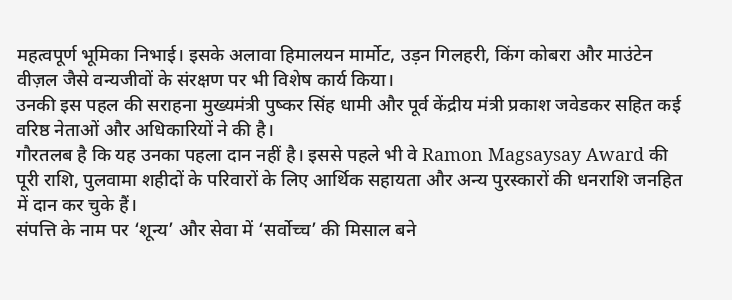महत्वपूर्ण भूमिका निभाई। इसके अलावा हिमालयन मार्मोट, उड़न गिलहरी, किंग कोबरा और माउंटेन वीज़ल जैसे वन्यजीवों के संरक्षण पर भी विशेष कार्य किया।
उनकी इस पहल की सराहना मुख्यमंत्री पुष्कर सिंह धामी और पूर्व केंद्रीय मंत्री प्रकाश जवेडकर सहित कई वरिष्ठ नेताओं और अधिकारियों ने की है।
गौरतलब है कि यह उनका पहला दान नहीं है। इससे पहले भी वे Ramon Magsaysay Award की पूरी राशि, पुलवामा शहीदों के परिवारों के लिए आर्थिक सहायता और अन्य पुरस्कारों की धनराशि जनहित में दान कर चुके हैं।
संपत्ति के नाम पर ‘शून्य’ और सेवा में ‘सर्वोच्च’ की मिसाल बने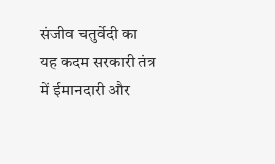संजीव चतुर्वेदी का यह कदम सरकारी तंत्र में ईमानदारी और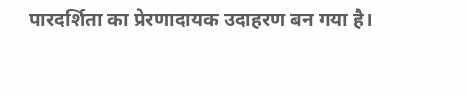पारदर्शिता का प्रेरणादायक उदाहरण बन गया है।